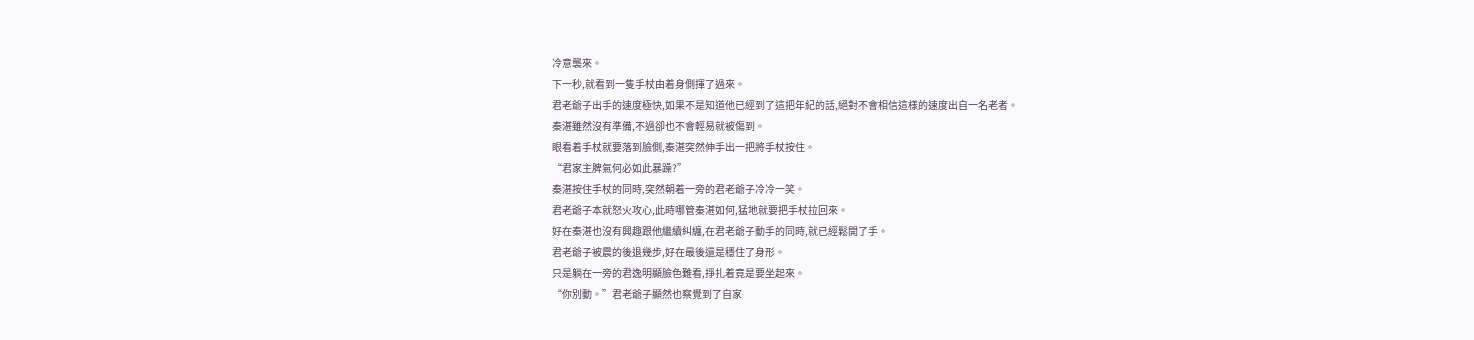冷意襲來。
下一秒,就看到一隻手杖由着身側揮了過來。
君老爺子出手的速度極快,如果不是知道他已經到了這把年紀的話,絕對不會相信這樣的速度出自一名老者。
秦湛雖然沒有準備,不過卻也不會輕易就被傷到。
眼看着手杖就要落到臉側,秦湛突然伸手出一把將手杖按住。
“君家主脾氣何必如此暴躁?”
秦湛按住手杖的同時,突然朝着一旁的君老爺子冷冷一笑。
君老爺子本就怒火攻心,此時哪管秦湛如何,猛地就要把手杖拉回來。
好在秦湛也沒有興趣跟他繼續糾纏,在君老爺子動手的同時,就已經鬆開了手。
君老爺子被震的後退幾步,好在最後還是穩住了身形。
只是躺在一旁的君逸明顯臉色難看,掙扎着竟是要坐起來。
“你別動。”君老爺子顯然也察覺到了自家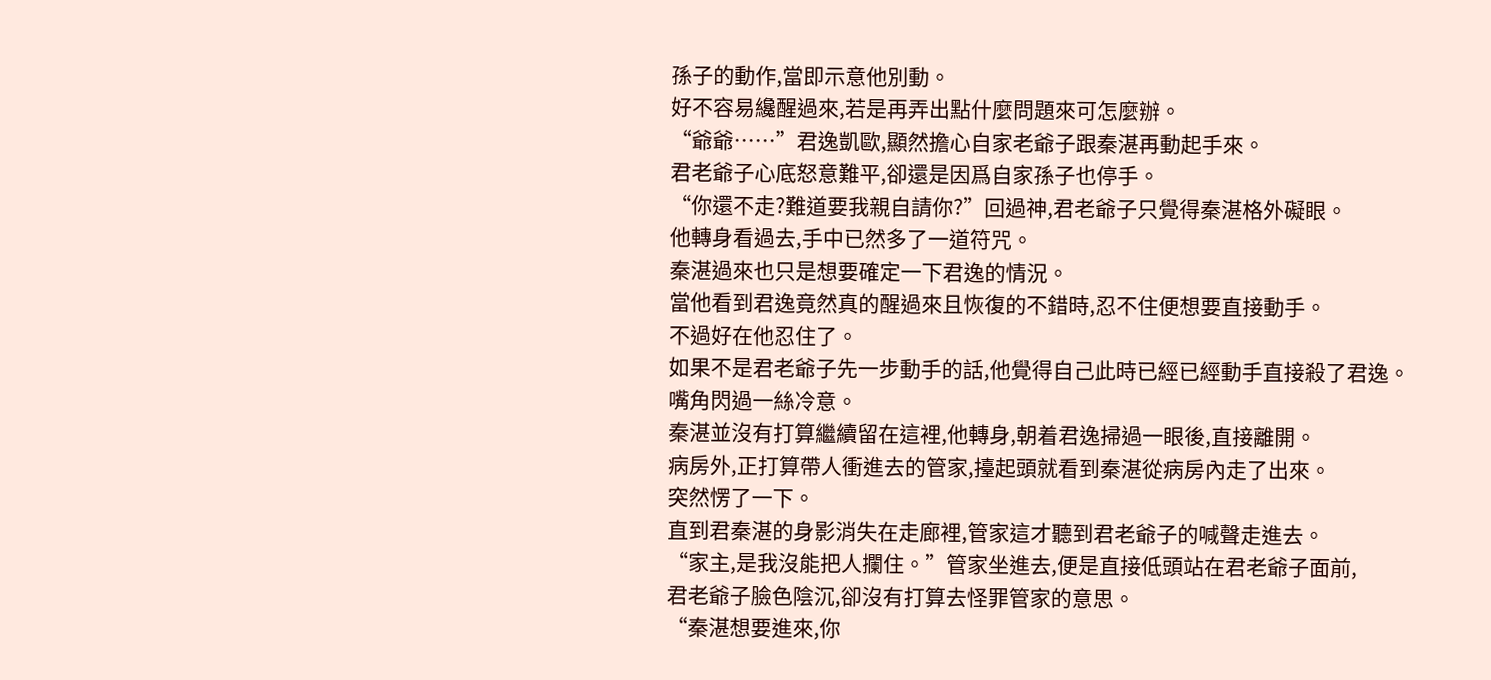孫子的動作,當即示意他別動。
好不容易纔醒過來,若是再弄出點什麼問題來可怎麼辦。
“爺爺……”君逸凱歐,顯然擔心自家老爺子跟秦湛再動起手來。
君老爺子心底怒意難平,卻還是因爲自家孫子也停手。
“你還不走?難道要我親自請你?”回過神,君老爺子只覺得秦湛格外礙眼。
他轉身看過去,手中已然多了一道符咒。
秦湛過來也只是想要確定一下君逸的情況。
當他看到君逸竟然真的醒過來且恢復的不錯時,忍不住便想要直接動手。
不過好在他忍住了。
如果不是君老爺子先一步動手的話,他覺得自己此時已經已經動手直接殺了君逸。
嘴角閃過一絲冷意。
秦湛並沒有打算繼續留在這裡,他轉身,朝着君逸掃過一眼後,直接離開。
病房外,正打算帶人衝進去的管家,擡起頭就看到秦湛從病房內走了出來。
突然愣了一下。
直到君秦湛的身影消失在走廊裡,管家這才聽到君老爺子的喊聲走進去。
“家主,是我沒能把人攔住。”管家坐進去,便是直接低頭站在君老爺子面前,
君老爺子臉色陰沉,卻沒有打算去怪罪管家的意思。
“秦湛想要進來,你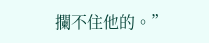攔不住他的。”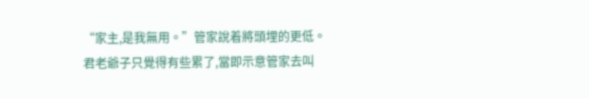“家主,是我無用。”管家說着將頭埋的更低。
君老爺子只覺得有些累了,當即示意管家去叫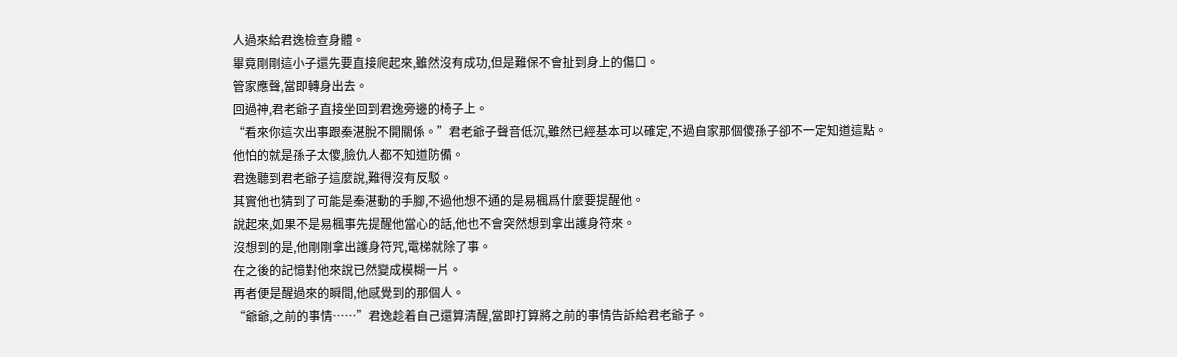人過來給君逸檢查身體。
畢竟剛剛這小子還先要直接爬起來,雖然沒有成功,但是難保不會扯到身上的傷口。
管家應聲,當即轉身出去。
回過神,君老爺子直接坐回到君逸旁邊的椅子上。
“看來你這次出事跟秦湛脫不開關係。”君老爺子聲音低沉,雖然已經基本可以確定,不過自家那個傻孫子卻不一定知道這點。
他怕的就是孫子太傻,臉仇人都不知道防備。
君逸聽到君老爺子這麼說,難得沒有反駁。
其實他也猜到了可能是秦湛動的手腳,不過他想不通的是易楓爲什麼要提醒他。
說起來,如果不是易楓事先提醒他當心的話,他也不會突然想到拿出護身符來。
沒想到的是,他剛剛拿出護身符咒,電梯就除了事。
在之後的記憶對他來說已然變成模糊一片。
再者便是醒過來的瞬間,他感覺到的那個人。
“爺爺,之前的事情……”君逸趁着自己還算清醒,當即打算將之前的事情告訴給君老爺子。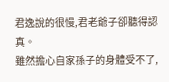君逸說的很慢,君老爺子卻聽得認真。
雖然擔心自家孫子的身體受不了,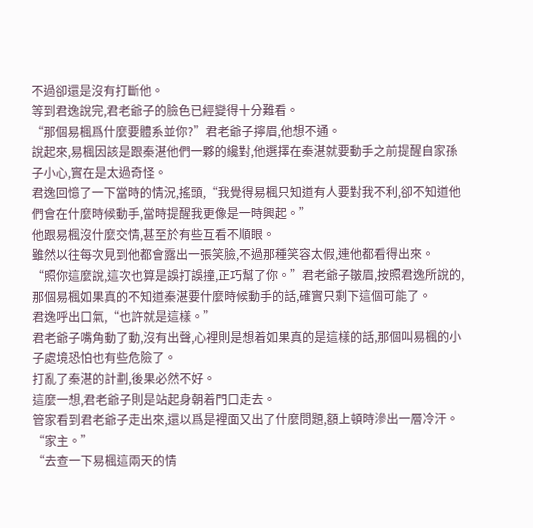不過卻還是沒有打斷他。
等到君逸說完,君老爺子的臉色已經變得十分難看。
“那個易楓爲什麼要體系並你?”君老爺子擰眉,他想不通。
說起來,易楓因該是跟秦湛他們一夥的纔對,他選擇在秦湛就要動手之前提醒自家孫子小心,實在是太過奇怪。
君逸回憶了一下當時的情況,搖頭,“我覺得易楓只知道有人要對我不利,卻不知道他們會在什麼時候動手,當時提醒我更像是一時興起。”
他跟易楓沒什麼交情,甚至於有些互看不順眼。
雖然以往每次見到他都會露出一張笑臉,不過那種笑容太假,連他都看得出來。
“照你這麼說,這次也算是誤打誤撞,正巧幫了你。”君老爺子皺眉,按照君逸所說的,那個易楓如果真的不知道秦湛要什麼時候動手的話,確實只剩下這個可能了。
君逸呼出口氣,“也許就是這樣。”
君老爺子嘴角動了動,沒有出聲,心裡則是想着如果真的是這樣的話,那個叫易楓的小子處境恐怕也有些危險了。
打亂了秦湛的計劃,後果必然不好。
這麼一想,君老爺子則是站起身朝着門口走去。
管家看到君老爺子走出來,還以爲是裡面又出了什麼問題,額上頓時滲出一層冷汗。
“家主。”
“去查一下易楓這兩天的情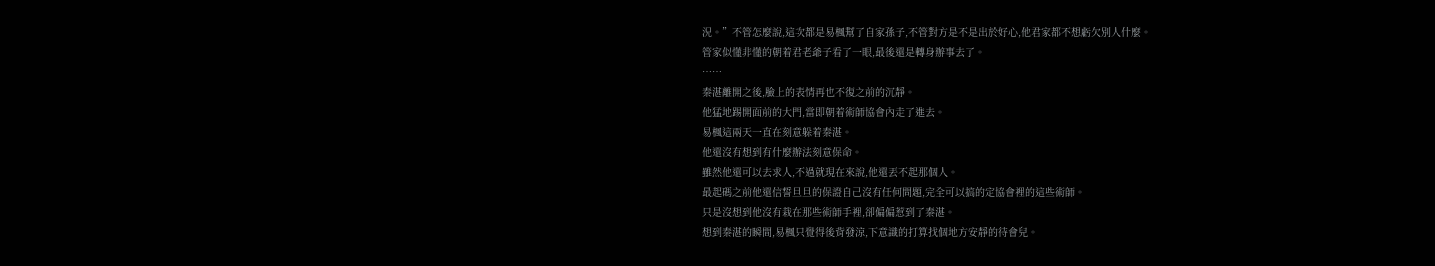況。”不管怎麼說,這次都是易楓幫了自家孫子,不管對方是不是出於好心,他君家都不想虧欠別人什麼。
管家似懂非懂的朝着君老爺子看了一眼,最後還是轉身辦事去了。
……
秦湛離開之後,臉上的表情再也不復之前的沉靜。
他猛地踢開面前的大門,當即朝着術師協會內走了進去。
易楓這兩天一直在刻意躲着秦湛。
他還沒有想到有什麼辦法刻意保命。
雖然他還可以去求人,不過就現在來說,他還丟不起那個人。
最起碼之前他還信誓旦旦的保證自己沒有任何問題,完全可以搞的定協會裡的這些術師。
只是沒想到他沒有栽在那些術師手裡,卻偏偏惹到了秦湛。
想到秦湛的瞬間,易楓只覺得後背發涼,下意識的打算找個地方安靜的待會兒。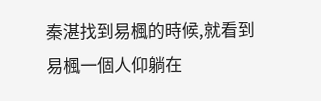秦湛找到易楓的時候,就看到易楓一個人仰躺在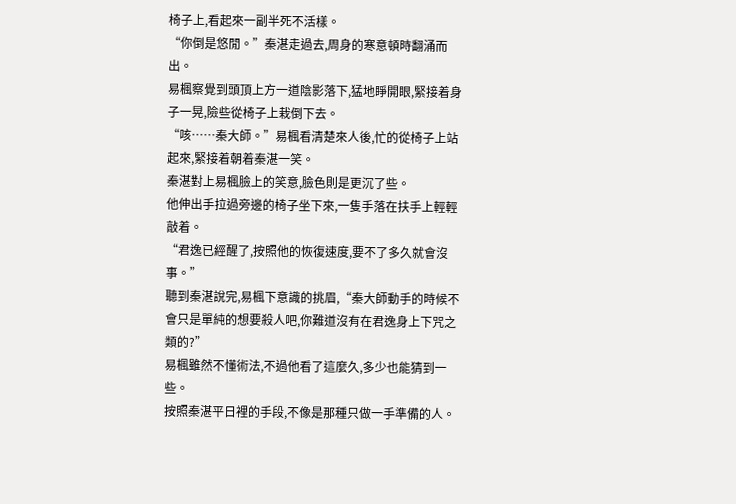椅子上,看起來一副半死不活樣。
“你倒是悠閒。”秦湛走過去,周身的寒意頓時翻涌而出。
易楓察覺到頭頂上方一道陰影落下,猛地睜開眼,緊接着身子一晃,險些從椅子上栽倒下去。
“咳……秦大師。”易楓看清楚來人後,忙的從椅子上站起來,緊接着朝着秦湛一笑。
秦湛對上易楓臉上的笑意,臉色則是更沉了些。
他伸出手拉過旁邊的椅子坐下來,一隻手落在扶手上輕輕敲着。
“君逸已經醒了,按照他的恢復速度,要不了多久就會沒事。”
聽到秦湛說完,易楓下意識的挑眉,“秦大師動手的時候不會只是單純的想要殺人吧,你難道沒有在君逸身上下咒之類的?”
易楓雖然不懂術法,不過他看了這麼久,多少也能猜到一些。
按照秦湛平日裡的手段,不像是那種只做一手準備的人。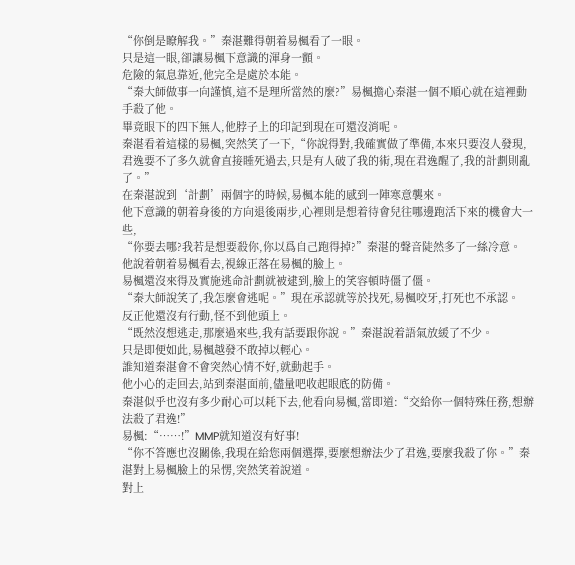“你倒是瞭解我。”秦湛難得朝着易楓看了一眼。
只是這一眼,卻讓易楓下意識的渾身一顫。
危險的氣息靠近,他完全是處於本能。
“秦大師做事一向謹慎,這不是理所當然的麼?”易楓擔心秦湛一個不順心就在這裡動手殺了他。
畢竟眼下的四下無人,他脖子上的印記到現在可還沒消呢。
秦湛看着這樣的易楓,突然笑了一下,“你說得對,我確實做了準備,本來只要沒人發現,君逸要不了多久就會直接睡死過去,只是有人破了我的術,現在君逸醒了,我的計劃則亂了。”
在秦湛說到‘計劃’兩個字的時候,易楓本能的感到一陣寒意襲來。
他下意識的朝着身後的方向退後兩步,心裡則是想着待會兒往哪邊跑活下來的機會大一些,
“你要去哪?我若是想要殺你,你以爲自己跑得掉?”秦湛的聲音陡然多了一絲冷意。
他說着朝着易楓看去,視線正落在易楓的臉上。
易楓還沒來得及實施逃命計劃就被逮到,臉上的笑容頓時僵了僵。
“秦大師說笑了,我怎麼會逃呢。”現在承認就等於找死,易楓咬牙,打死也不承認。
反正他還沒有行動,怪不到他頭上。
“既然沒想逃走,那麼過來些,我有話要跟你說。”秦湛說着語氣放緩了不少。
只是即便如此,易楓越發不敢掉以輕心。
誰知道秦湛會不會突然心情不好,就動起手。
他小心的走回去,站到秦湛面前,儘量吧收起眼底的防備。
秦湛似乎也沒有多少耐心可以耗下去,他看向易楓,當即道:“交給你一個特殊任務,想辦法殺了君逸!”
易楓:“……!”MMP就知道沒有好事!
“你不答應也沒關係,我現在給您兩個選擇,要麼想辦法少了君逸,要麼我殺了你。”秦湛對上易楓臉上的呆愣,突然笑着說道。
對上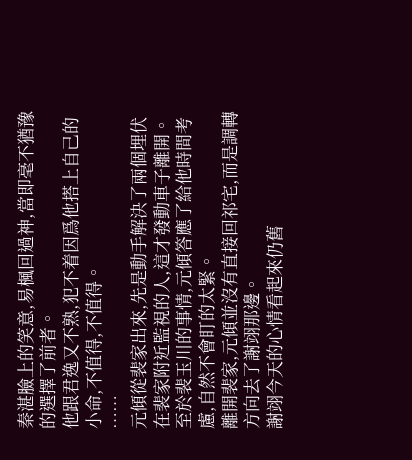秦湛臉上的笑意,易楓回過神,當即毫不猶豫的選擇了前者。
他跟君逸又不熟,犯不着因爲他搭上自己的小命,不值得,不值得。
……
元傾從裴家出來,先是動手解決了兩個埋伏在裴家附近監視的人,這才發動車子離開。
至於裴玉川的事情,元傾答應了給他時間考慮,自然不會盯的太緊。
離開裴家,元傾並沒有直接回祁宅,而是調轉方向去了謝翊那邊。
謝翊今天的心情看起來仍舊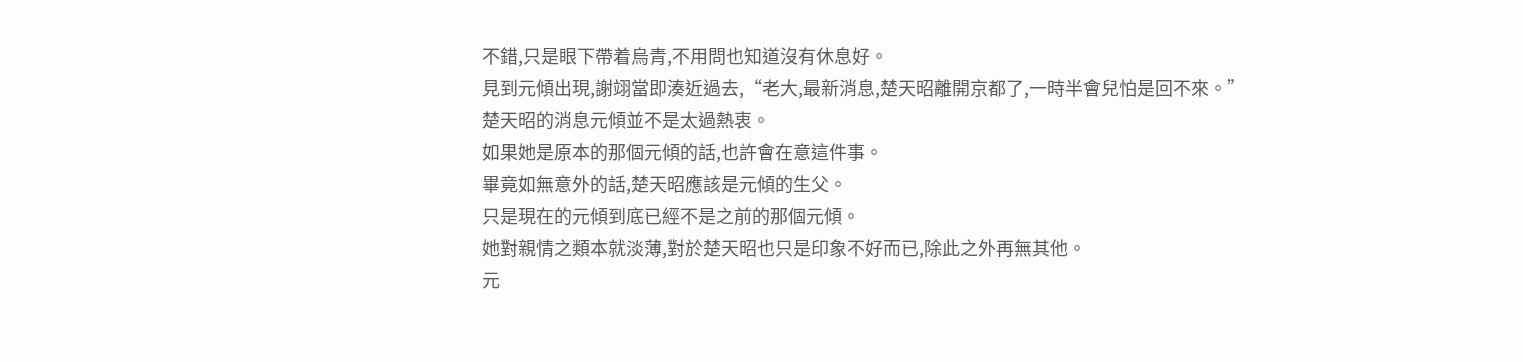不錯,只是眼下帶着烏青,不用問也知道沒有休息好。
見到元傾出現,謝翊當即湊近過去,“老大,最新消息,楚天昭離開京都了,一時半會兒怕是回不來。”
楚天昭的消息元傾並不是太過熱衷。
如果她是原本的那個元傾的話,也許會在意這件事。
畢竟如無意外的話,楚天昭應該是元傾的生父。
只是現在的元傾到底已經不是之前的那個元傾。
她對親情之類本就淡薄,對於楚天昭也只是印象不好而已,除此之外再無其他。
元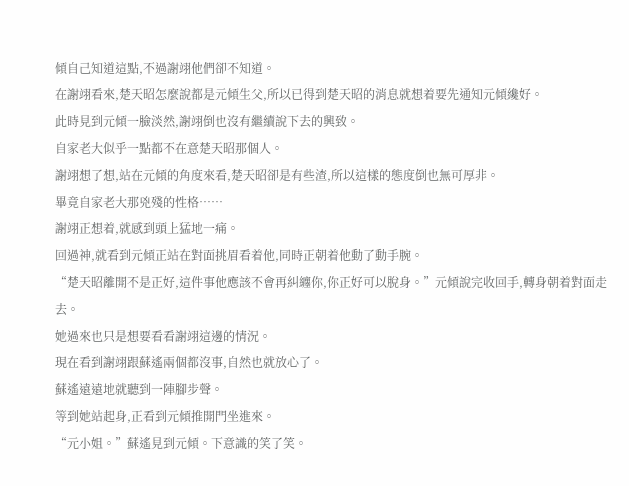傾自己知道這點,不過謝翊他們卻不知道。
在謝翊看來,楚天昭怎麼說都是元傾生父,所以已得到楚天昭的消息就想着要先通知元傾纔好。
此時見到元傾一臉淡然,謝翊倒也沒有繼續說下去的興致。
自家老大似乎一點都不在意楚天昭那個人。
謝翊想了想,站在元傾的角度來看,楚天昭卻是有些渣,所以這樣的態度倒也無可厚非。
畢竟自家老大那兇殘的性格……
謝翊正想着,就感到頭上猛地一痛。
回過神,就看到元傾正站在對面挑眉看着他,同時正朝着他動了動手腕。
“楚天昭離開不是正好,這件事他應該不會再糾纏你,你正好可以脫身。”元傾說完收回手,轉身朝着對面走去。
她過來也只是想要看看謝翊這邊的情況。
現在看到謝翊跟蘇遙兩個都沒事,自然也就放心了。
蘇遙遠遠地就聽到一陣腳步聲。
等到她站起身,正看到元傾推開門坐進來。
“元小姐。”蘇遙見到元傾。下意識的笑了笑。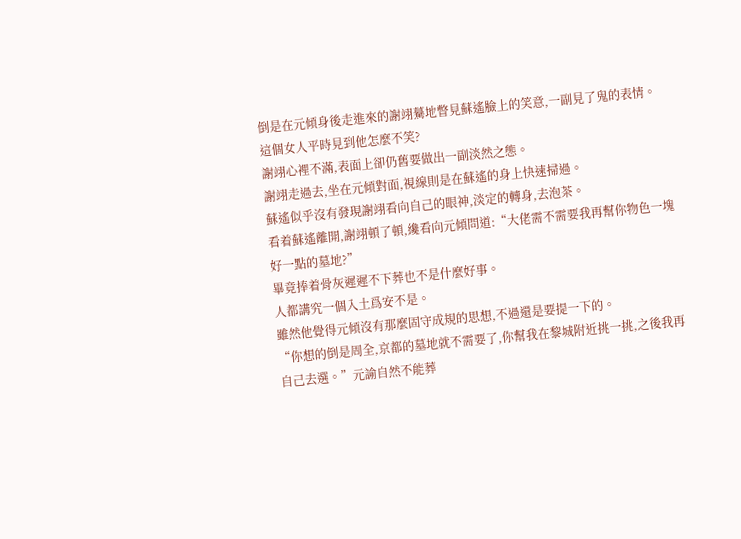倒是在元傾身後走進來的謝翊驀地瞥見蘇遙臉上的笑意,一副見了鬼的表情。
這個女人平時見到他怎麼不笑?
謝翊心裡不滿,表面上卻仍舊要做出一副淡然之態。
謝翊走過去,坐在元傾對面,視線則是在蘇遙的身上快速掃過。
蘇遙似乎沒有發現謝翊看向自己的眼神,淡定的轉身,去泡茶。
看着蘇遙離開,謝翊頓了頓,纔看向元傾問道:“大佬需不需要我再幫你物色一塊好一點的墓地?”
畢竟捧着骨灰遲遲不下葬也不是什麼好事。
人都講究一個入土爲安不是。
雖然他覺得元傾沒有那麼固守成規的思想,不過還是要提一下的。
“你想的倒是周全,京都的墓地就不需要了,你幫我在黎城附近挑一挑,之後我再自己去選。”元諭自然不能葬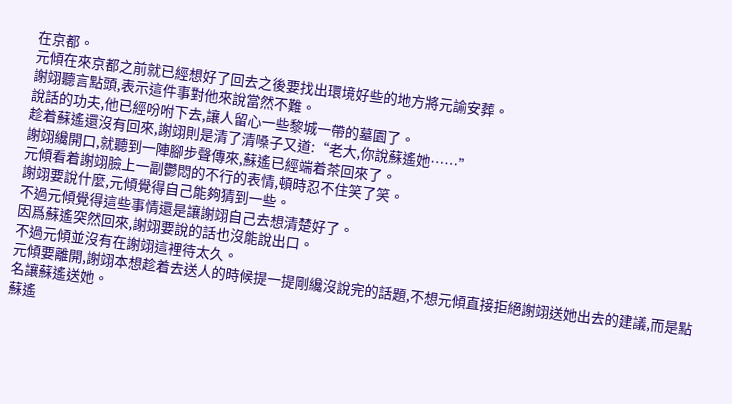在京都。
元傾在來京都之前就已經想好了回去之後要找出環境好些的地方將元諭安葬。
謝翊聽言點頭,表示這件事對他來說當然不難。
說話的功夫,他已經吩咐下去,讓人留心一些黎城一帶的墓園了。
趁着蘇遙還沒有回來,謝翊則是清了清嗓子又道:“老大,你說蘇遙她……”
謝翊纔開口,就聽到一陣腳步聲傳來,蘇遙已經端着茶回來了。
元傾看着謝翊臉上一副鬱悶的不行的表情,頓時忍不住笑了笑。
謝翊要說什麼,元傾覺得自己能夠猜到一些。
不過元傾覺得這些事情還是讓謝翊自己去想清楚好了。
因爲蘇遙突然回來,謝翊要說的話也沒能說出口。
不過元傾並沒有在謝翊這裡待太久。
元傾要離開,謝翊本想趁着去送人的時候提一提剛纔沒說完的話題,不想元傾直接拒絕謝翊送她出去的建議,而是點名讓蘇遙送她。
蘇遙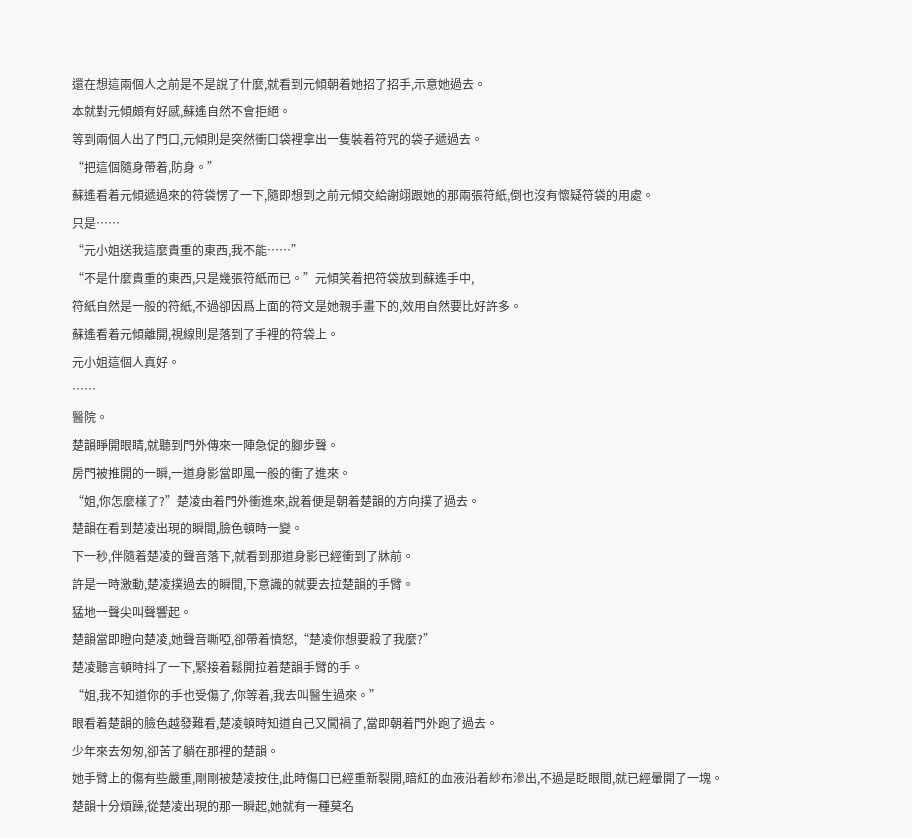還在想這兩個人之前是不是說了什麼,就看到元傾朝着她招了招手,示意她過去。
本就對元傾頗有好感,蘇遙自然不會拒絕。
等到兩個人出了門口,元傾則是突然衝口袋裡拿出一隻裝着符咒的袋子遞過去。
“把這個隨身帶着,防身。”
蘇遙看着元傾遞過來的符袋愣了一下,隨即想到之前元傾交給謝翊跟她的那兩張符紙,倒也沒有懷疑符袋的用處。
只是……
“元小姐送我這麼貴重的東西,我不能……”
“不是什麼貴重的東西,只是幾張符紙而已。”元傾笑着把符袋放到蘇遙手中,
符紙自然是一般的符紙,不過卻因爲上面的符文是她親手畫下的,效用自然要比好許多。
蘇遙看着元傾離開,視線則是落到了手裡的符袋上。
元小姐這個人真好。
……
醫院。
楚韻睜開眼睛,就聽到門外傳來一陣急促的腳步聲。
房門被推開的一瞬,一道身影當即風一般的衝了進來。
“姐,你怎麼樣了?”楚凌由着門外衝進來,說着便是朝着楚韻的方向撲了過去。
楚韻在看到楚凌出現的瞬間,臉色頓時一變。
下一秒,伴隨着楚凌的聲音落下,就看到那道身影已經衝到了牀前。
許是一時激動,楚凌撲過去的瞬間,下意識的就要去拉楚韻的手臂。
猛地一聲尖叫聲響起。
楚韻當即瞪向楚凌,她聲音嘶啞,卻帶着憤怒,“楚凌你想要殺了我麼?”
楚凌聽言頓時抖了一下,緊接着鬆開拉着楚韻手臂的手。
“姐,我不知道你的手也受傷了,你等着,我去叫醫生過來。”
眼看着楚韻的臉色越發難看,楚凌頓時知道自己又闖禍了,當即朝着門外跑了過去。
少年來去匆匆,卻苦了躺在那裡的楚韻。
她手臂上的傷有些嚴重,剛剛被楚凌按住,此時傷口已經重新裂開,暗紅的血液沿着紗布滲出,不過是眨眼間,就已經暈開了一塊。
楚韻十分煩躁,從楚凌出現的那一瞬起,她就有一種莫名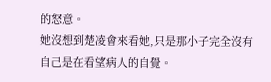的怒意。
她沒想到楚凌會來看她,只是那小子完全沒有自己是在看望病人的自覺。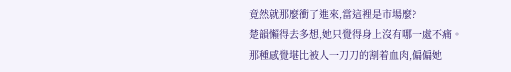竟然就那麼衝了進來,當這裡是市場麼?
楚韻懶得去多想,她只覺得身上沒有哪一處不痛。
那種感覺堪比被人一刀刀的割着血肉,偏偏她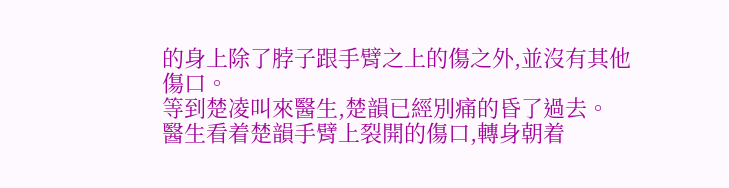的身上除了脖子跟手臂之上的傷之外,並沒有其他傷口。
等到楚凌叫來醫生,楚韻已經別痛的昏了過去。
醫生看着楚韻手臂上裂開的傷口,轉身朝着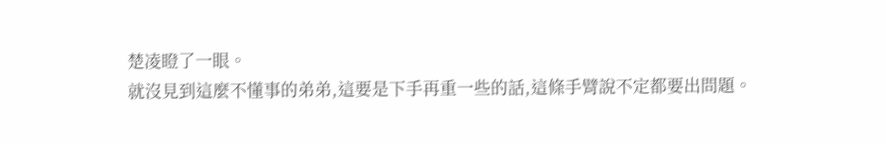楚凌瞪了一眼。
就沒見到這麼不懂事的弟弟,這要是下手再重一些的話,這條手臂說不定都要出問題。